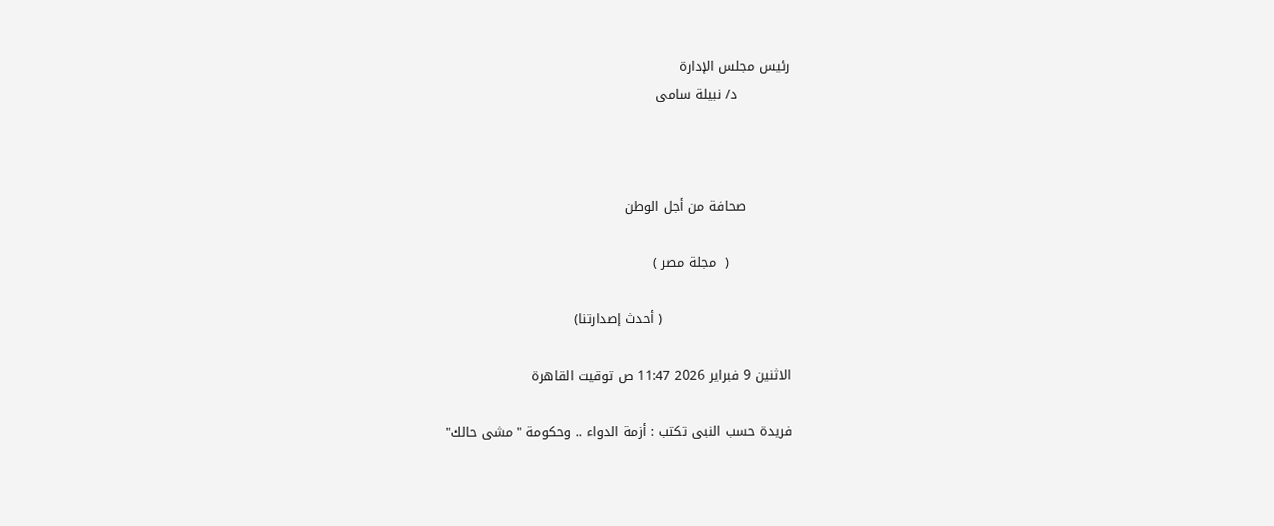رئيس مجلس الإدارة
            د/ نبيلة سامى



          صحافة من أجل الوطن

              (  مجلة مصر )

                             ( أحدث إصدارتنا)

الاثنين 9 فبراير 2026 11:47 ص توقيت القاهرة

فريدة حسب النبى تكتب : أزمة الدواء .. وحكومة "مشى حالك"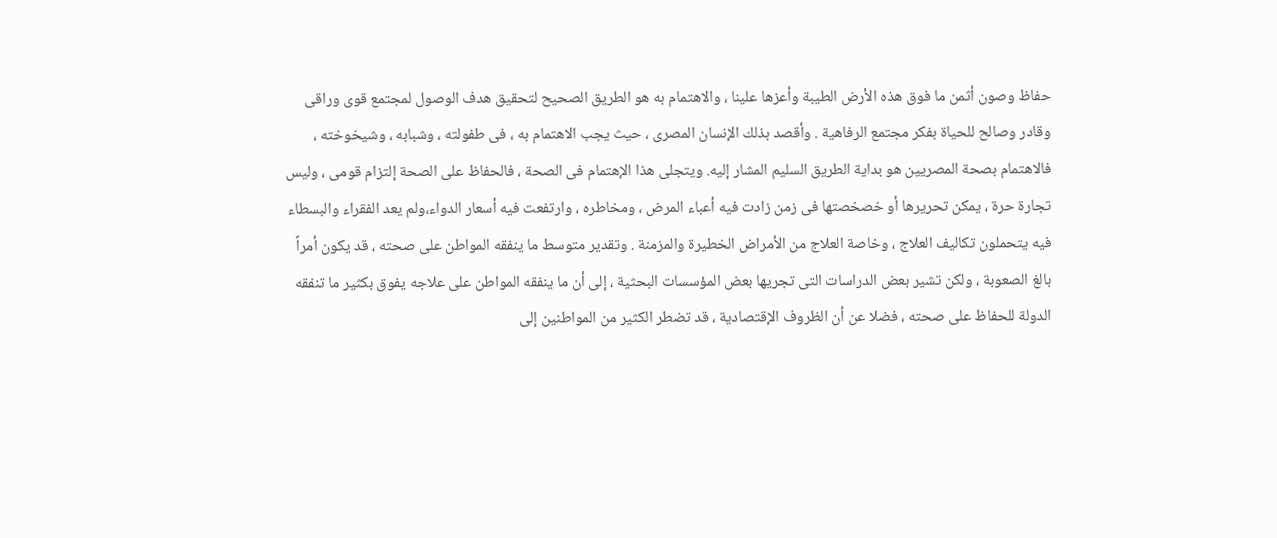حفاظ وصون أثمن ما فوق هذه الأرض الطيبة وأعزها علينا ، والاهتمام به هو الطريق الصحيح لتحقيق هدف الوصول لمجتمع قوى وراقى وقادر وصالح للحياة بفكر مجتمع الرفاهية . وأقصد بذلك الإنسان المصرى ، حيث يجب الاهتمام به ، فى طفولته ، وشبابه ، وشيخوخته ، فالاهتمام بصحة المصريين هو بداية الطريق السليم المشار إليه. ويتجلى هذا الإهتمام فى الصحة ، فالحفاظ على الصحة إلتزام قومى ، وليس تجارة حرة ، يمكن تحريرها أو خصخصتها فى زمن زادت فيه أعباء المرض ، ومخاطره ، وارتفعت فيه أسعار الدواء،ولم يعد الفقراء والبسطاء فيه يتحملون تكاليف العلاج ، وخاصة العلاج من الأمراض الخطيرة والمزمنة . وتقدير متوسط ما ينفقه المواطن على صحته ، قد يكون أمراً بالغ الصعوبة ، ولكن تشير بعض الدراسات التى تجريها بعض المؤسسات البحثية ، إلى أن ما ينفقه المواطن على علاجه يفوق بكثير ما تنفقه الدولة للحفاظ على صحته ، فضلا عن أن الظروف الإقتصادية ، قد تضطر الكثير من المواطنين إلى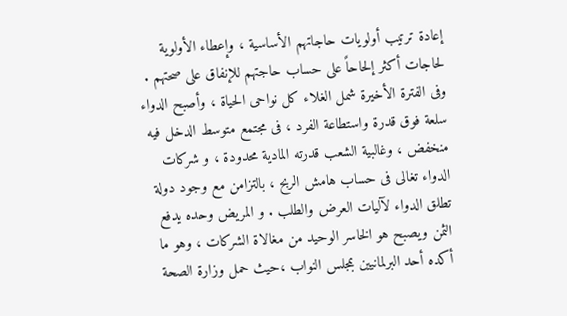إعادة ترتيب أولويات حاجاتهم الأساسية ، وإعطاء الأولوية لحاجات أكثر إلحاحاً على حساب حاجتهم للإنفاق على صحتهم . وفى الفترة الأخيرة شمل الغلاء كل نواحى الحياة ، وأصبح الدواء سلعة فوق قدرة واستطاعة الفرد ، فى مجتمع متوسط الدخل فيه منخفض ، وغالبية الشعب قدرته المادية محدودة ، و شركات الدواء تغالى فى حساب هامش الربح ، بالتزامن مع وجود دولة تطلق الدواء لآليات العرض والطلب . و المريض وحده يدفع الثمن ويصبح هو الخاسر الوحيد من مغالاة الشركات ، وهو ما أكده أحد البرلمانيين بمجلس النواب ،حيث حمل وزارة الصحة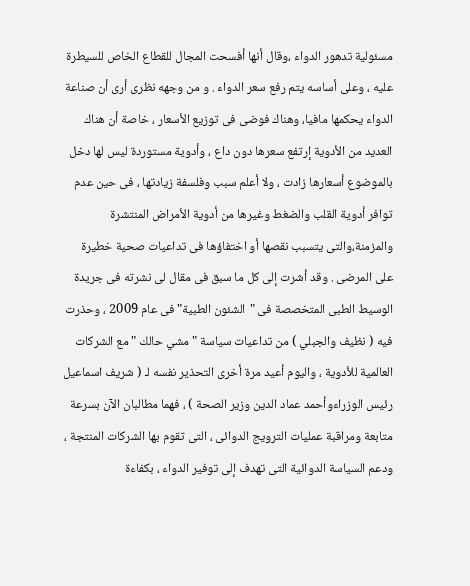مسئولية تدهور الدواء ،وقال أنها أفسحت المجال للقطاع الخاص للسيطرة عليه ، وعلى أساسه يتم رفع سعر الدواء . و من وجهه نظرى أرى أن صناعة الدواء يحكمها مافيا، وهناك فوضى فى توزيع الأسعار ، خاصة أن هناك العديد من الأدوية إرتفع سعرها دون داع ، وأدوية مستوردة ليس لها دخل بالموضوع أسعارها زادت ، ولا أعلم سبب وفلسفة زيادتها ، فى حين عدم توافر أدوية القلب والضغط وغيرها من أدوية الأمراض المنتشرة والمزمنة،والتى يتسبب نقصها أو اختفاؤها فى تداعيات صحية خطيرة على المرضى . وقد أشرت إلى كل ما سبق فى مقال لى نشرته فى جريدة الوسيط الطبى المتخصصة فى "الشئون الطبية" فى عام 2009 ، وحذرت فيه ( نظيف والجبلي ) من تداعيات سياسة " مشي حالك " مع الشركات العالمية للأدوية ، واليوم أعيد مرة أخرى التحذير نفسه لـ ( شريف اسماعيل رئيس الوزراءوأحمد عماد الدين وزير الصحة ) ، فهما مطالبان الآن بسرعة متابعة ومراقبة عمليات الترويج الدوائى ، التى تقوم بها الشركات المنتجة ، ودعم السياسة الدوائية التى تهدف إلى توفير الدواء ، بكفاءة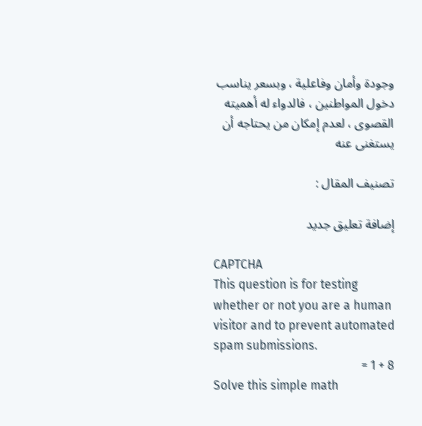وجودة وأمان وفاعلية ، وبسعر يناسب دخول المواطنين ، فالدواء له أهميته القصوى ، لعدم إمكان من يحتاجه أن يستغنى عنه

تصنيف المقال :

إضافة تعليق جديد

CAPTCHA
This question is for testing whether or not you are a human visitor and to prevent automated spam submissions.
8 + 1 =
Solve this simple math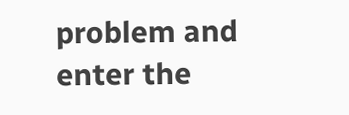problem and enter the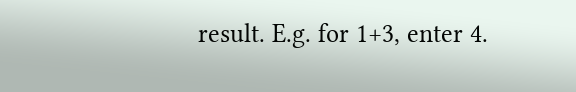result. E.g. for 1+3, enter 4.